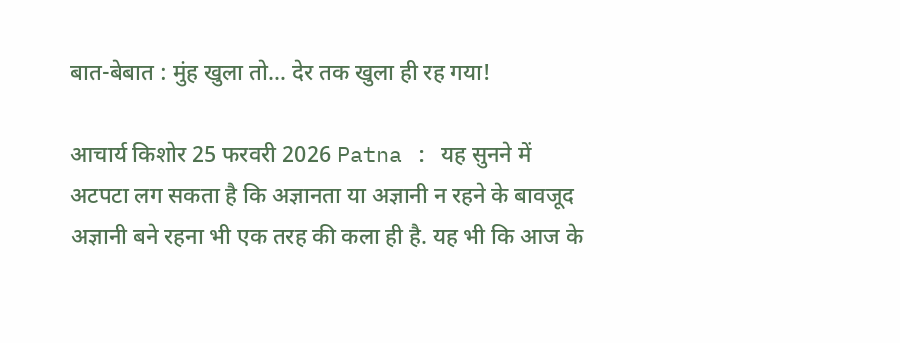बात-बेबात : मुंह खुला तो… देर तक खुला ही रह गया!

आचार्य किशोर 25 फरवरी 2026 Patna : यह सुनने में अटपटा लग सकता है कि अज्ञानता या अज्ञानी न रहने के बावजूद अज्ञानी बने रहना भी एक तरह की कला ही है. यह भी कि आज के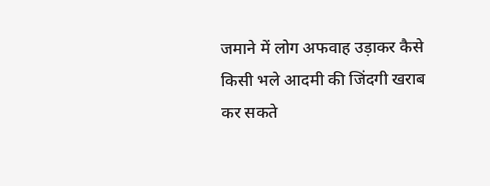जमाने में लोग अफवाह उड़ाकर कैसे किसी भले आदमी की जिंदगी खराब कर सकते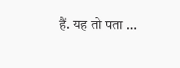हैं. यह तो पता …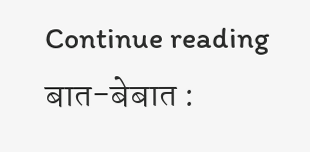Continue reading बात-बेबात :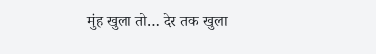मुंह खुला तो… देर तक खुला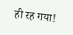ही रह गया!